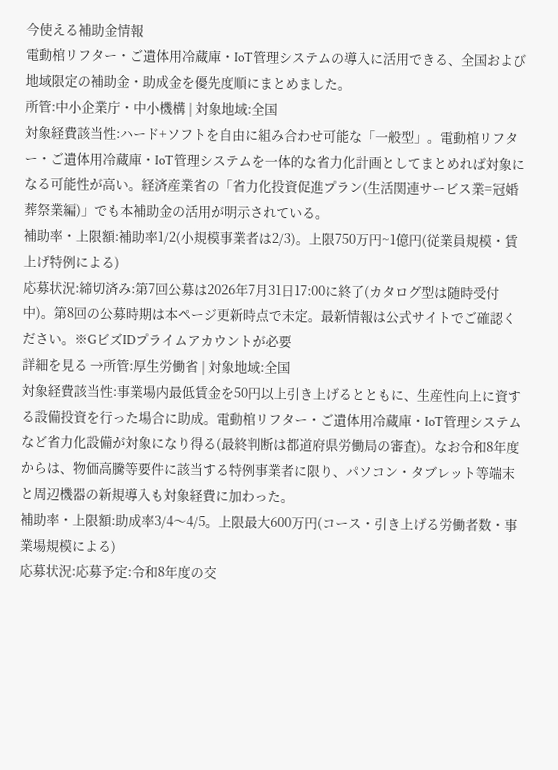今使える補助金情報
電動棺リフター・ご遺体用冷蔵庫・IoT管理システムの導入に活用できる、全国および地域限定の補助金・助成金を優先度順にまとめました。
所管:中小企業庁・中小機構 | 対象地域:全国
対象経費該当性:ハード+ソフトを自由に組み合わせ可能な「一般型」。電動棺リフター・ご遺体用冷蔵庫・IoT管理システムを一体的な省力化計画としてまとめれば対象になる可能性が高い。経済産業省の「省力化投資促進プラン(生活関連サービス業=冠婚葬祭業編)」でも本補助金の活用が明示されている。
補助率・上限額:補助率1/2(小規模事業者は2/3)。上限750万円~1億円(従業員規模・賃上げ特例による)
応募状況:締切済み:第7回公募は2026年7月31日17:00に終了(カタログ型は随時受付中)。第8回の公募時期は本ページ更新時点で未定。最新情報は公式サイトでご確認ください。※GビズIDプライムアカウントが必要
詳細を見る →所管:厚生労働省 | 対象地域:全国
対象経費該当性:事業場内最低賃金を50円以上引き上げるとともに、生産性向上に資する設備投資を行った場合に助成。電動棺リフター・ご遺体用冷蔵庫・IoT管理システムなど省力化設備が対象になり得る(最終判断は都道府県労働局の審査)。なお令和8年度からは、物価高騰等要件に該当する特例事業者に限り、パソコン・タブレット等端末と周辺機器の新規導入も対象経費に加わった。
補助率・上限額:助成率3/4〜4/5。上限最大600万円(コース・引き上げる労働者数・事業場規模による)
応募状況:応募予定:令和8年度の交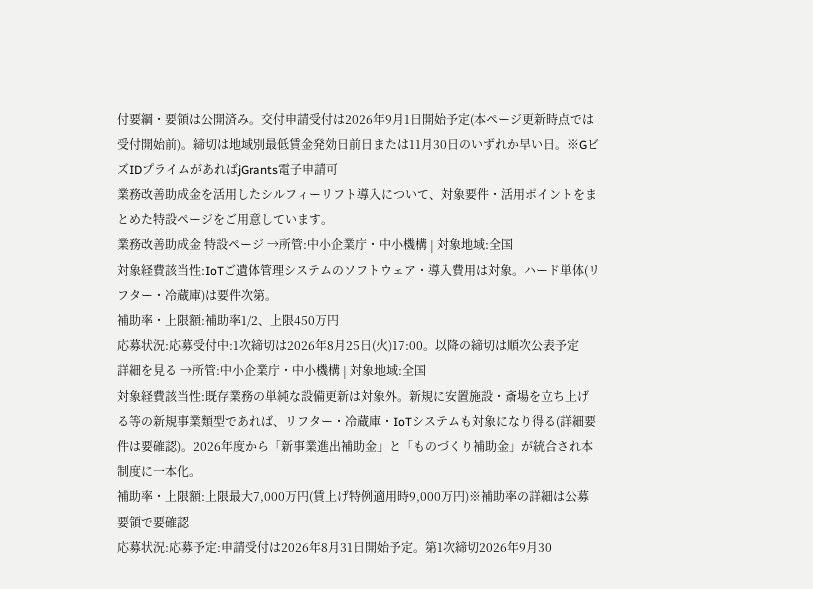付要綱・要領は公開済み。交付申請受付は2026年9月1日開始予定(本ページ更新時点では受付開始前)。締切は地域別最低賃金発効日前日または11月30日のいずれか早い日。※GビズIDプライムがあればjGrants電子申請可
業務改善助成金を活用したシルフィーリフト導入について、対象要件・活用ポイントをまとめた特設ページをご用意しています。
業務改善助成金 特設ページ →所管:中小企業庁・中小機構 | 対象地域:全国
対象経費該当性:IoTご遺体管理システムのソフトウェア・導入費用は対象。ハード単体(リフター・冷蔵庫)は要件次第。
補助率・上限額:補助率1/2、上限450万円
応募状況:応募受付中:1次締切は2026年8月25日(火)17:00。以降の締切は順次公表予定
詳細を見る →所管:中小企業庁・中小機構 | 対象地域:全国
対象経費該当性:既存業務の単純な設備更新は対象外。新規に安置施設・斎場を立ち上げる等の新規事業類型であれば、リフター・冷蔵庫・IoTシステムも対象になり得る(詳細要件は要確認)。2026年度から「新事業進出補助金」と「ものづくり補助金」が統合され本制度に一本化。
補助率・上限額:上限最大7,000万円(賃上げ特例適用時9,000万円)※補助率の詳細は公募要領で要確認
応募状況:応募予定:申請受付は2026年8月31日開始予定。第1次締切2026年9月30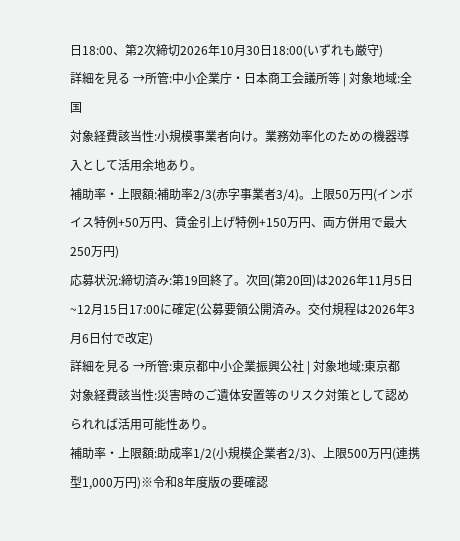日18:00、第2次締切2026年10月30日18:00(いずれも厳守)
詳細を見る →所管:中小企業庁・日本商工会議所等 | 対象地域:全国
対象経費該当性:小規模事業者向け。業務効率化のための機器導入として活用余地あり。
補助率・上限額:補助率2/3(赤字事業者3/4)。上限50万円(インボイス特例+50万円、賃金引上げ特例+150万円、両方併用で最大250万円)
応募状況:締切済み:第19回終了。次回(第20回)は2026年11月5日~12月15日17:00に確定(公募要領公開済み。交付規程は2026年3月6日付で改定)
詳細を見る →所管:東京都中小企業振興公社 | 対象地域:東京都
対象経費該当性:災害時のご遺体安置等のリスク対策として認められれば活用可能性あり。
補助率・上限額:助成率1/2(小規模企業者2/3)、上限500万円(連携型1,000万円)※令和8年度版の要確認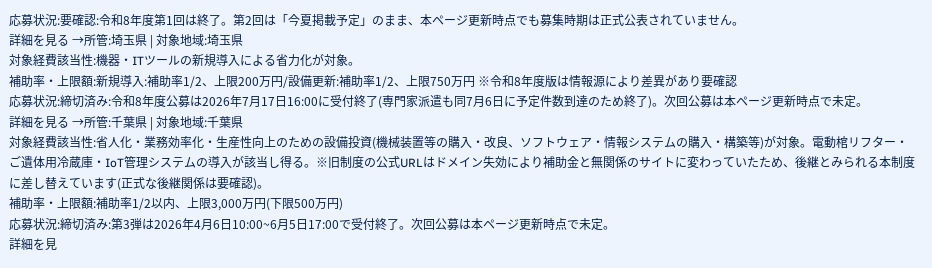応募状況:要確認:令和8年度第1回は終了。第2回は「今夏掲載予定」のまま、本ページ更新時点でも募集時期は正式公表されていません。
詳細を見る →所管:埼玉県 | 対象地域:埼玉県
対象経費該当性:機器・ITツールの新規導入による省力化が対象。
補助率・上限額:新規導入:補助率1/2、上限200万円/設備更新:補助率1/2、上限750万円 ※令和8年度版は情報源により差異があり要確認
応募状況:締切済み:令和8年度公募は2026年7月17日16:00に受付終了(専門家派遣も同7月6日に予定件数到達のため終了)。次回公募は本ページ更新時点で未定。
詳細を見る →所管:千葉県 | 対象地域:千葉県
対象経費該当性:省人化・業務効率化・生産性向上のための設備投資(機械装置等の購入・改良、ソフトウェア・情報システムの購入・構築等)が対象。電動棺リフター・ご遺体用冷蔵庫・IoT管理システムの導入が該当し得る。※旧制度の公式URLはドメイン失効により補助金と無関係のサイトに変わっていたため、後継とみられる本制度に差し替えています(正式な後継関係は要確認)。
補助率・上限額:補助率1/2以内、上限3,000万円(下限500万円)
応募状況:締切済み:第3弾は2026年4月6日10:00~6月5日17:00で受付終了。次回公募は本ページ更新時点で未定。
詳細を見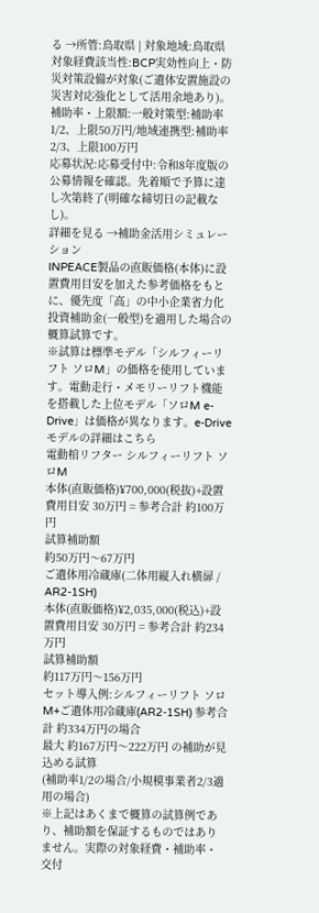る →所管:鳥取県 | 対象地域:鳥取県
対象経費該当性:BCP実効性向上・防災対策設備が対象(ご遺体安置施設の災害対応強化として活用余地あり)。
補助率・上限額:一般対策型:補助率1/2、上限50万円/地域連携型:補助率2/3、上限100万円
応募状況:応募受付中:令和8年度版の公募情報を確認。先着順で予算に達し次第終了(明確な締切日の記載なし)。
詳細を見る →補助金活用シミュレーション
INPEACE製品の直販価格(本体)に設置費用目安を加えた参考価格をもとに、優先度「高」の中小企業省力化投資補助金(一般型)を適用した場合の概算試算です。
※試算は標準モデル「シルフィーリフト ソロM」の価格を使用しています。電動走行・メモリーリフト機能を搭載した上位モデル「ソロM e-Drive」は価格が異なります。e-Driveモデルの詳細はこちら
電動棺リフター シルフィーリフト ソロM
本体(直販価格)¥700,000(税抜)+設置費用目安 30万円 = 参考合計 約100万円
試算補助額
約50万円〜67万円
ご遺体用冷蔵庫(二体用縦入れ横扉 / AR2-1SH)
本体(直販価格)¥2,035,000(税込)+設置費用目安 30万円 = 参考合計 約234万円
試算補助額
約117万円〜156万円
セット導入例:シルフィーリフト ソロM+ご遺体用冷蔵庫(AR2-1SH) 参考合計 約334万円の場合
最大 約167万円〜222万円 の補助が見込める試算
(補助率1/2の場合/小規模事業者2/3適用の場合)
※上記はあくまで概算の試算例であり、補助額を保証するものではありません。実際の対象経費・補助率・交付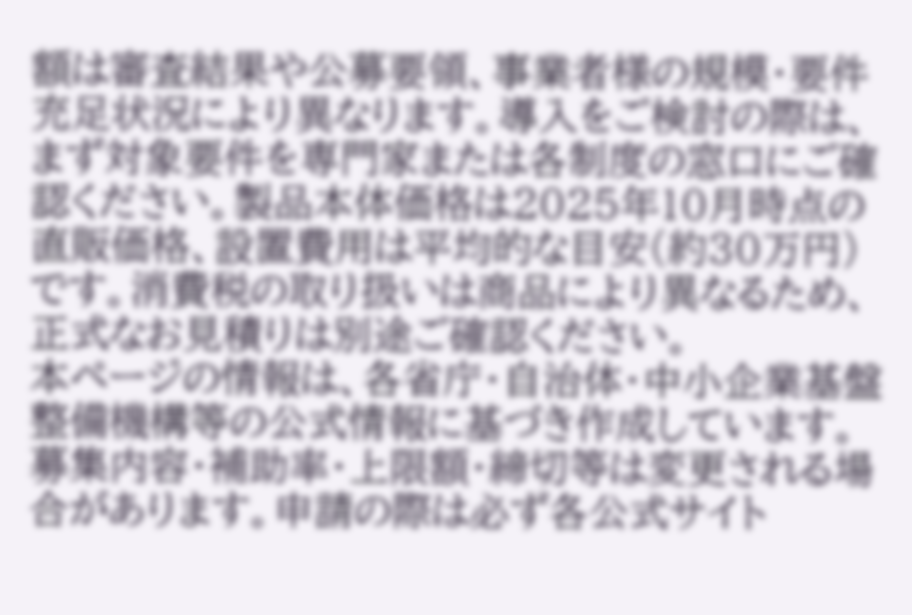額は審査結果や公募要領、事業者様の規模・要件充足状況により異なります。導入をご検討の際は、まず対象要件を専門家または各制度の窓口にご確認ください。製品本体価格は2025年10月時点の直販価格、設置費用は平均的な目安(約30万円)です。消費税の取り扱いは商品により異なるため、正式なお見積りは別途ご確認ください。
本ページの情報は、各省庁・自治体・中小企業基盤整備機構等の公式情報に基づき作成しています。
募集内容・補助率・上限額・締切等は変更される場合があります。申請の際は必ず各公式サイト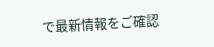で最新情報をご確認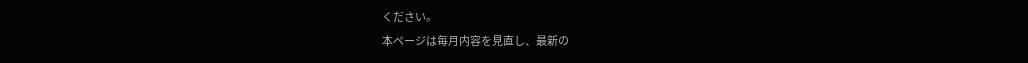ください。
本ページは毎月内容を見直し、最新の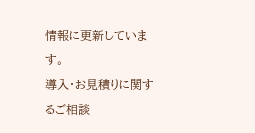情報に更新しています。
導入・お見積りに関するご相談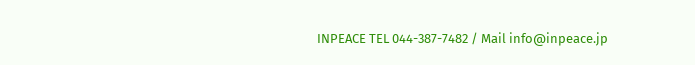INPEACE TEL 044-387-7482 / Mail info@inpeace.jp